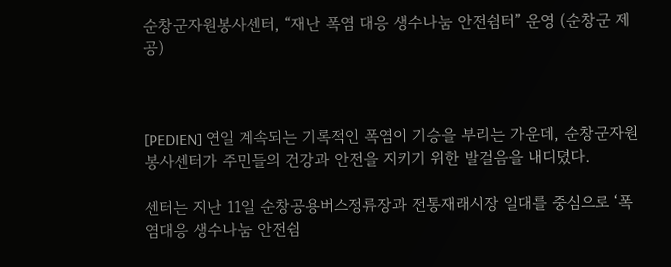순창군자원봉사센터, “재난 폭염 대응 생수나눔 안전쉼터” 운영 (순창군 제공)



[PEDIEN] 연일 계속되는 기록적인 폭염이 기승을 부리는 가운데, 순창군자원봉사센터가 주민들의 건강과 안전을 지키기 위한 발걸음을 내디뎠다.

센터는 지난 11일 순창공용버스정류장과 전통재래시장 일대를 중심으로 ‘폭염대응 생수나눔 안전쉼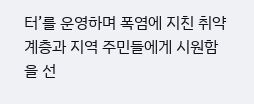터’를 운영하며 폭염에 지친 취약계층과 지역 주민들에게 시원함을 선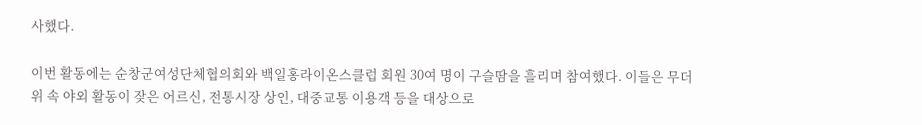사했다.

이번 활동에는 순창군여성단체협의회와 백일홍라이온스클럽 회원 30여 명이 구슬땀을 흘리며 참여했다. 이들은 무더위 속 야외 활동이 잦은 어르신, 전통시장 상인, 대중교통 이용객 등을 대상으로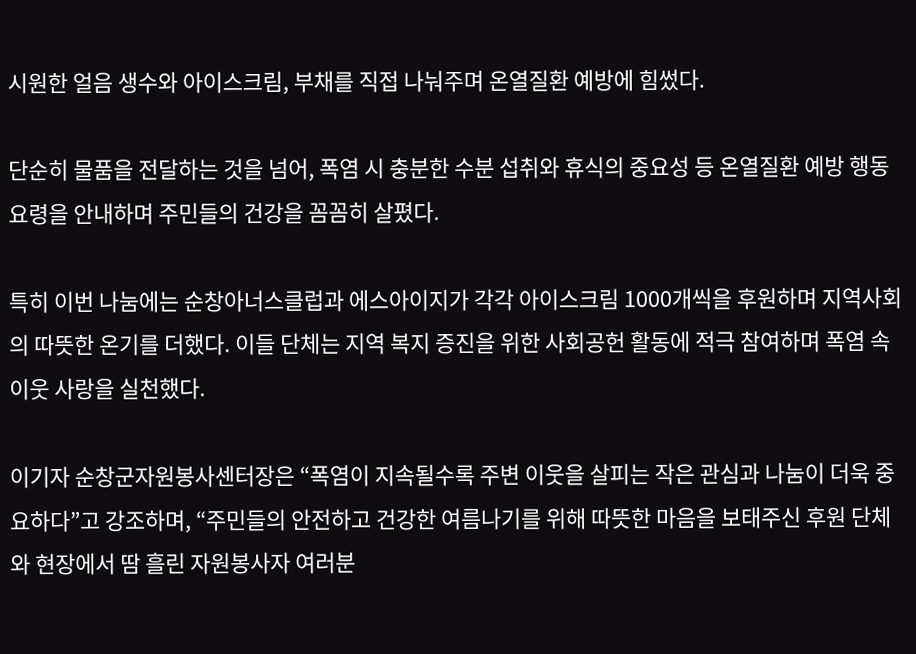시원한 얼음 생수와 아이스크림, 부채를 직접 나눠주며 온열질환 예방에 힘썼다.

단순히 물품을 전달하는 것을 넘어, 폭염 시 충분한 수분 섭취와 휴식의 중요성 등 온열질환 예방 행동 요령을 안내하며 주민들의 건강을 꼼꼼히 살폈다.

특히 이번 나눔에는 순창아너스클럽과 에스아이지가 각각 아이스크림 1000개씩을 후원하며 지역사회의 따뜻한 온기를 더했다. 이들 단체는 지역 복지 증진을 위한 사회공헌 활동에 적극 참여하며 폭염 속 이웃 사랑을 실천했다.

이기자 순창군자원봉사센터장은 “폭염이 지속될수록 주변 이웃을 살피는 작은 관심과 나눔이 더욱 중요하다”고 강조하며, “주민들의 안전하고 건강한 여름나기를 위해 따뜻한 마음을 보태주신 후원 단체와 현장에서 땀 흘린 자원봉사자 여러분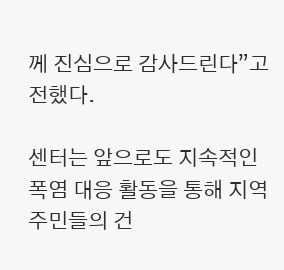께 진심으로 감사드린다”고 전했다.

센터는 앞으로도 지속적인 폭염 대응 활동을 통해 지역 주민들의 건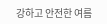강하고 안전한 여름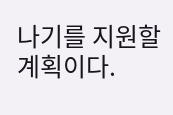나기를 지원할 계획이다.